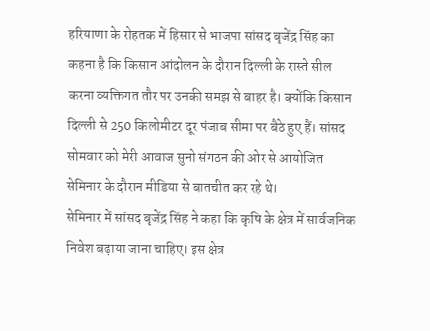हरियाणा के रोहतक में हिसार से भाजपा सांसद बृजेंद्र सिंह का कहना है कि किसान आंदोलन के दौरान दिल्ली के रास्ते सील करना व्यक्तिगत तौर पर उनकी समझ से बाहर है। क्योंकि किसान दिल्ली से 250 किलोमीटर दूर पंजाब सीमा पर बैठे हुए हैं। सांसद सोमवार को मेरी आवाज सुनो संगठन की ओर से आयोजित सेमिनार के दौरान मीडिया से बातचीत कर रहे थे।
सेमिनार में सांसद बृजेंद्र सिंह ने कहा कि कृषि के क्षेत्र में सार्वजनिक निवेश बढ़ाया जाना चाहिए। इस क्षेत्र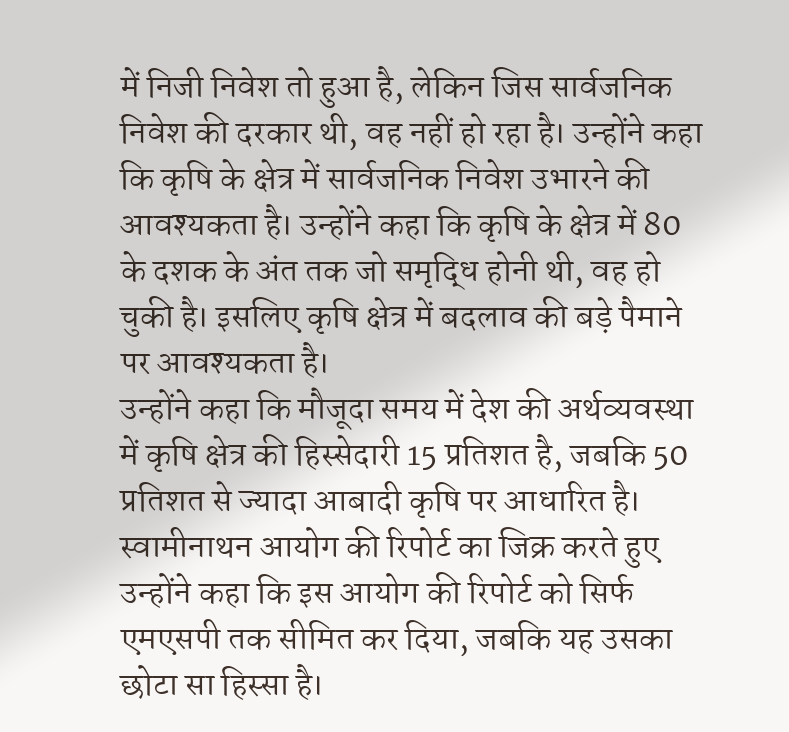में निजी निवेश तो हुआ है, लेकिन जिस सार्वजनिक निवेश की दरकार थी, वह नहीं हो रहा है। उन्होंने कहा कि कृषि के क्षेत्र में सार्वजनिक निवेश उभारने की आवश्यकता है। उन्होंने कहा कि कृषि के क्षेत्र में 80 के दशक के अंत तक जो समृद्धि होनी थी, वह हो चुकी है। इसलिए कृषि क्षेत्र में बदलाव की बड़े पैमाने पर आवश्यकता है।
उन्होंने कहा कि मौजूदा समय में देश की अर्थव्यवस्था में कृषि क्षेत्र की हिस्सेदारी 15 प्रतिशत है, जबकि 50 प्रतिशत से ज्यादा आबादी कृषि पर आधारित है। स्वामीनाथन आयोग की रिपोर्ट का जिक्र करते हुए उन्होंने कहा कि इस आयोग की रिपोर्ट को सिर्फ एमएसपी तक सीमित कर दिया, जबकि यह उसका छोटा सा हिस्सा है।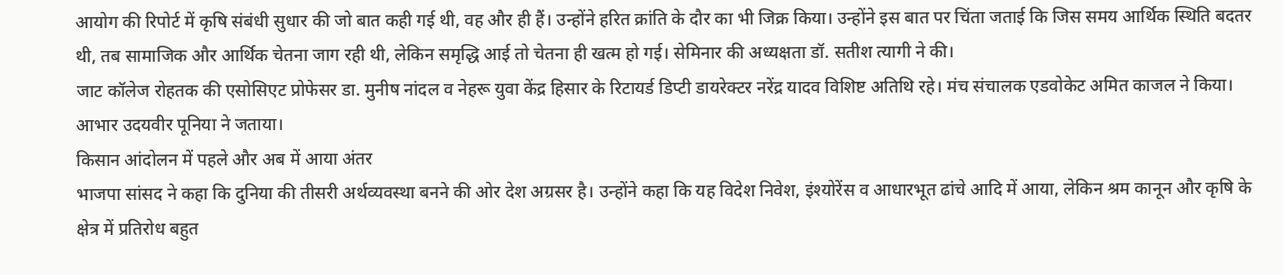आयोग की रिपोर्ट में कृषि संबंधी सुधार की जो बात कही गई थी, वह और ही हैं। उन्होंने हरित क्रांति के दौर का भी जिक्र किया। उन्होंने इस बात पर चिंता जताई कि जिस समय आर्थिक स्थिति बदतर थी, तब सामाजिक और आर्थिक चेतना जाग रही थी, लेकिन समृद्धि आई तो चेतना ही खत्म हो गई। सेमिनार की अध्यक्षता डॉ. सतीश त्यागी ने की।
जाट कॉलेज रोहतक की एसोसिएट प्रोफेसर डा. मुनीष नांदल व नेहरू युवा केंद्र हिसार के रिटायर्ड डिप्टी डायरेक्टर नरेंद्र यादव विशिष्ट अतिथि रहे। मंच संचालक एडवोकेट अमित काजल ने किया। आभार उदयवीर पूनिया ने जताया।
किसान आंदोलन में पहले और अब में आया अंतर
भाजपा सांसद ने कहा कि दुनिया की तीसरी अर्थव्यवस्था बनने की ओर देश अग्रसर है। उन्होंने कहा कि यह विदेश निवेश, इंश्योरेंस व आधारभूत ढांचे आदि में आया, लेकिन श्रम कानून और कृषि के क्षेत्र में प्रतिरोध बहुत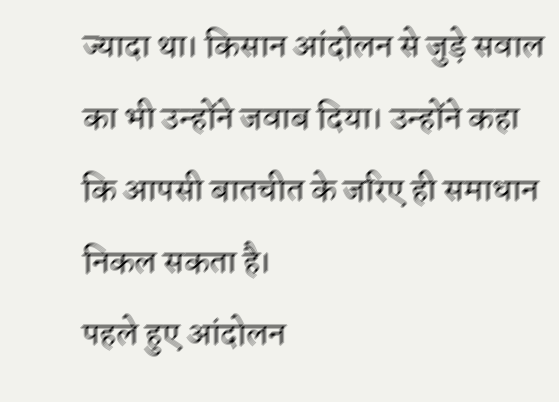ज्यादा था। किसान आंदोलन से जुड़े सवाल का भी उन्होंने जवाब दिया। उन्होंने कहा कि आपसी बातचीत के जरिए ही समाधान निकल सकता है।
पहले हुए आंदोलन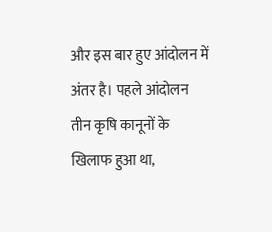और इस बार हुए आंदोलन में अंतर है। पहले आंदोलन तीन कृषि कानूनों के खिलाफ हुआ था,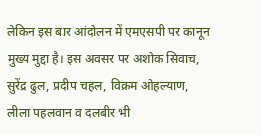लेकिन इस बार आंदोलन में एमएसपी पर कानून मुख्य मुद्दा है। इस अवसर पर अशोक सिवाच, सुरेंद्र ढुल, प्रदीप चहल, विक्रम ओहल्याण, लीला पहलवान व दलबीर भी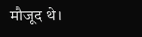मौजूद थे।